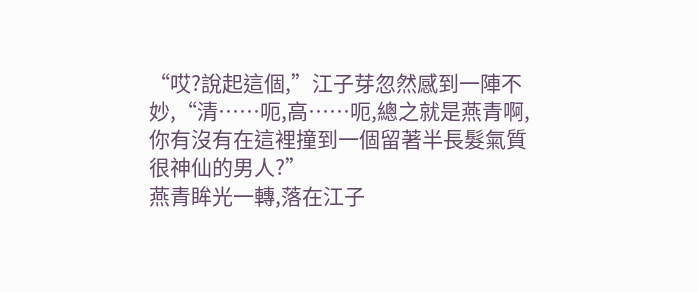“哎?說起這個,”江子芽忽然感到一陣不妙,“清……呃,高……呃,總之就是燕青啊,你有沒有在這裡撞到一個留著半長髮氣質很神仙的男人?”
燕青眸光一轉,落在江子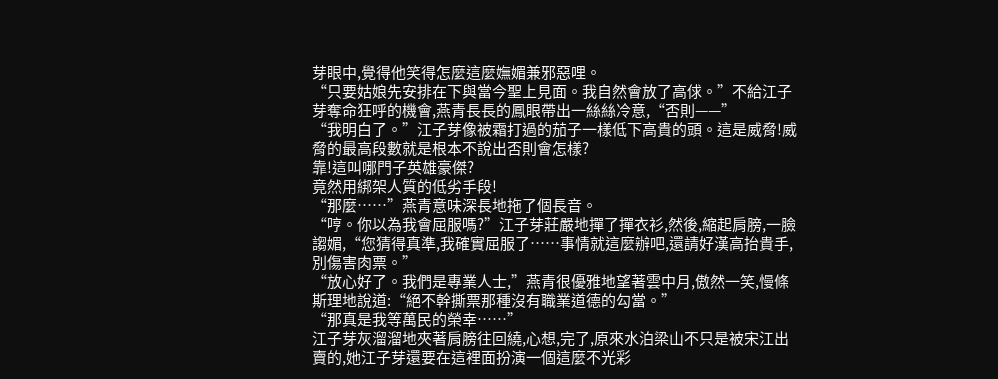芽眼中,覺得他笑得怎麼這麼嫵媚兼邪惡哩。
“只要姑娘先安排在下與當今聖上見面。我自然會放了高俅。”不給江子芽奪命狂呼的機會,燕青長長的鳳眼帶出一絲絲冷意,“否則——”
“我明白了。”江子芽像被霜打過的茄子一樣低下高貴的頭。這是威脅!威脅的最高段數就是根本不說出否則會怎樣?
靠!這叫哪門子英雄豪傑?
竟然用綁架人質的低劣手段!
“那麼……”燕青意味深長地拖了個長音。
“哼。你以為我會屈服嗎?”江子芽莊嚴地撣了撣衣衫,然後,縮起肩膀,一臉謅媚,“您猜得真準,我確實屈服了……事情就這麼辦吧,還請好漢高抬貴手,別傷害肉票。”
“放心好了。我們是專業人士,”燕青很優雅地望著雲中月,傲然一笑,慢條斯理地說道:“絕不幹撕票那種沒有職業道德的勾當。”
“那真是我等萬民的榮幸……”
江子芽灰溜溜地夾著肩膀往回繞,心想,完了,原來水泊梁山不只是被宋江出賣的,她江子芽還要在這裡面扮演一個這麼不光彩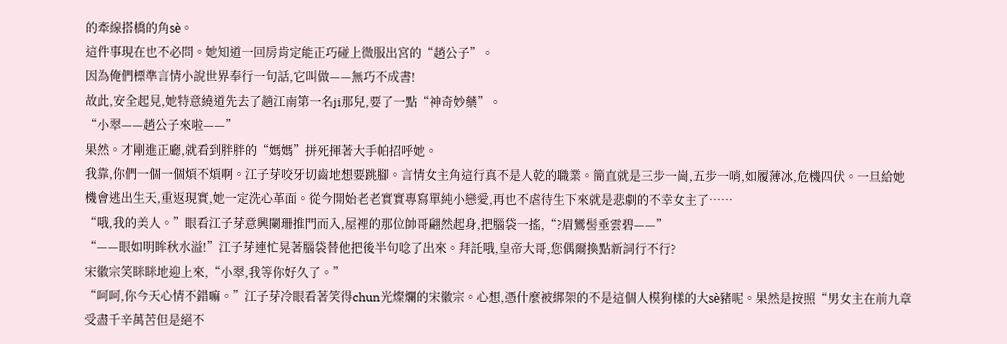的牽線搭橋的角sè。
這件事現在也不必問。她知道一回房肯定能正巧碰上微服出宮的“趙公子”。
因為俺們標準言情小說世界奉行一句話,它叫做——無巧不成書!
故此,安全起見,她特意繞道先去了趟江南第一名ji那兒,要了一點“神奇妙藥”。
“小翠——趙公子來啦——”
果然。才剛進正廳,就看到胖胖的“媽媽”拼死揮著大手帕招呼她。
我靠,你們一個一個煩不煩啊。江子芽咬牙切齒地想要跳腳。言情女主角這行真不是人乾的職業。簡直就是三步一崗,五步一哨,如履薄冰,危機四伏。一旦給她機會逃出生天,重返現實,她一定洗心革面。從今開始老老實實專寫單純小戀愛,再也不虐待生下來就是悲劇的不幸女主了……
“哦,我的美人。”眼看江子芽意興闌珊推門而入,屋裡的那位帥哥翩然起身,把腦袋一搖,“?眉鸞髻垂雲碧——”
“——眼如明眸秋水溢!”江子芽連忙晃著腦袋替他把後半句唸了出來。拜託哦,皇帝大哥,您偶爾換點新詞行不行?
宋徽宗笑眯眯地迎上來,“小翠,我等你好久了。”
“呵呵,你今天心情不錯嘛。”江子芽冷眼看著笑得chun光燦爛的宋徽宗。心想,憑什麼被綁架的不是這個人模狗樣的大sè豬呢。果然是按照“男女主在前九章受盡千辛萬苦但是絕不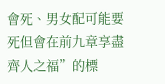會死、男女配可能要死但會在前九章享盡齊人之福”的標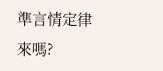準言情定律來嗎?